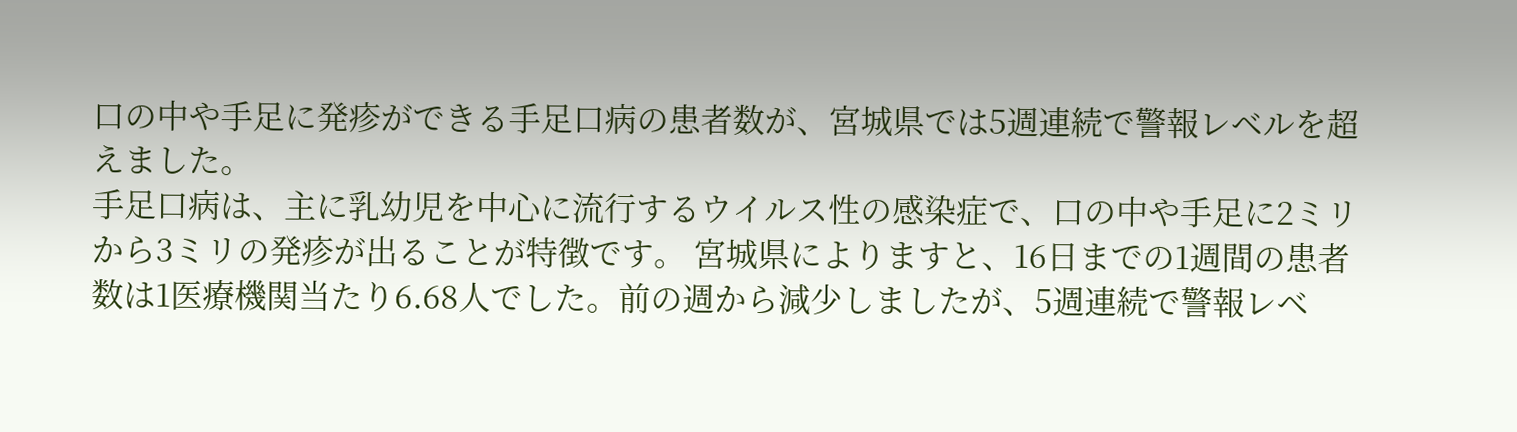口の中や手足に発疹ができる手足口病の患者数が、宮城県では5週連続で警報レベルを超えました。
手足口病は、主に乳幼児を中心に流行するウイルス性の感染症で、口の中や手足に2ミリから3ミリの発疹が出ることが特徴です。 宮城県によりますと、16日までの1週間の患者数は1医療機関当たり6.68人でした。前の週から減少しましたが、5週連続で警報レベ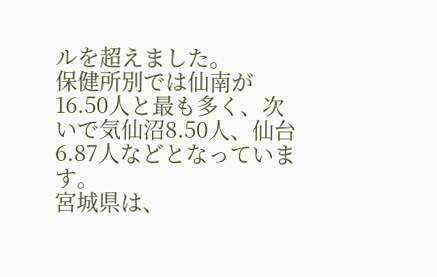ルを超えました。
保健所別では仙南が16.50人と最も多く、次いで気仙沼8.50人、仙台6.87人などとなっています。
宮城県は、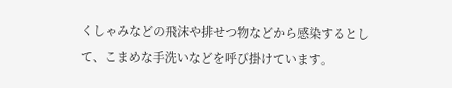くしゃみなどの飛沫や排せつ物などから感染するとして、こまめな手洗いなどを呼び掛けています。